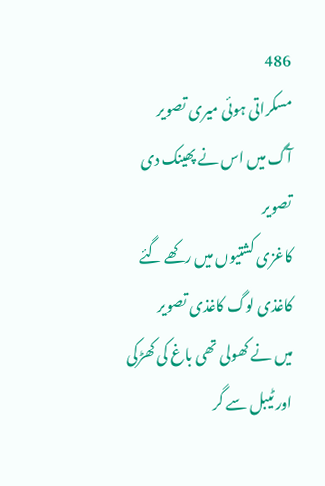486
مسکراتی ہوئی میری تصویر
آگ میں اس نے پھینک دی تصویر
کاغزی کشتیوں میں رکھے گئے
کاغذی لوگ کاغذی تصویر
میں نے کھولی تھی باغ کی کھڑکی
اور ٹیبل سے گر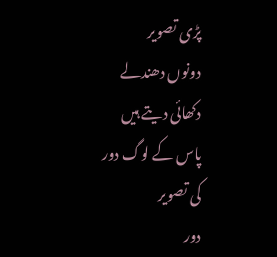پڑی تصویر
دونوں دھندلے دکھائی دیتے ہیں
پاس کے لوگ دور کی تصویر
دور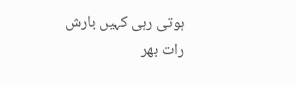ہوتی رہی کہیں بارش
رات بھر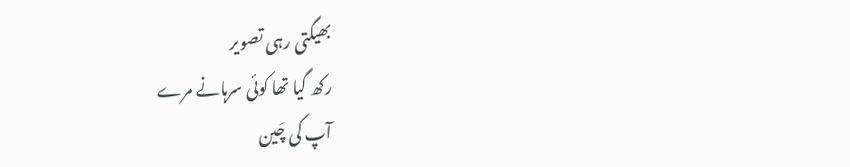بھیگتی رہی تصویر
رکھ گیا تھا کوئی سرہانے مرے
آپ کی چَین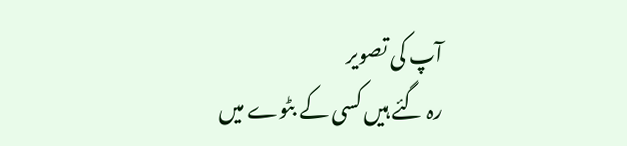آپ کی تصویر
رہ گئے ہیں کسی کے بٹوے میں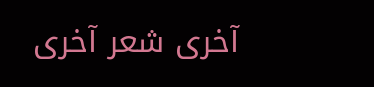آخری شعر آخری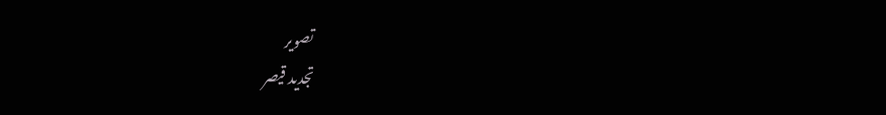تصویر
تجدید قیصر